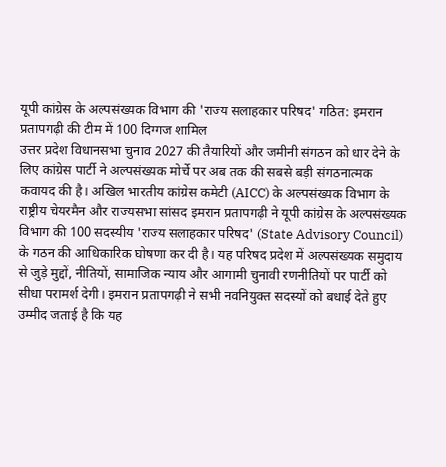यूपी कांग्रेस के अल्पसंख्यक विभाग की 'राज्य सलाहकार परिषद' गठित: इमरान प्रतापगढ़ी की टीम में 100 दिग्गज शामिल
उत्तर प्रदेश विधानसभा चुनाव 2027 की तैयारियों और जमीनी संगठन को धार देने के लिए कांग्रेस पार्टी ने अल्पसंख्यक मोर्चे पर अब तक की सबसे बड़ी संगठनात्मक कवायद की है। अखिल भारतीय कांग्रेस कमेटी (AICC) के अल्पसंख्यक विभाग के राष्ट्रीय चेयरमैन और राज्यसभा सांसद इमरान प्रतापगढ़ी ने यूपी कांग्रेस के अल्पसंख्यक विभाग की 100 सदस्यीय 'राज्य सलाहकार परिषद' (State Advisory Council) के गठन की आधिकारिक घोषणा कर दी है। यह परिषद प्रदेश में अल्पसंख्यक समुदाय से जुड़े मुद्दों, नीतियों, सामाजिक न्याय और आगामी चुनावी रणनीतियों पर पार्टी को सीधा परामर्श देगी। इमरान प्रतापगढ़ी ने सभी नवनियुक्त सदस्यों को बधाई देते हुए उम्मीद जताई है कि यह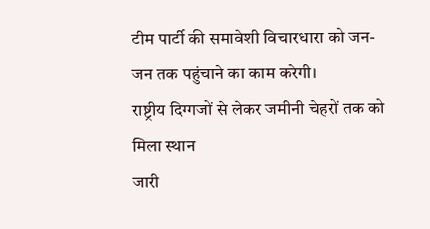टीम पार्टी की समावेशी विचारधारा को जन-जन तक पहुंचाने का काम करेगी।
राष्ट्रीय दिग्गजों से लेकर जमीनी चेहरों तक को मिला स्थान
जारी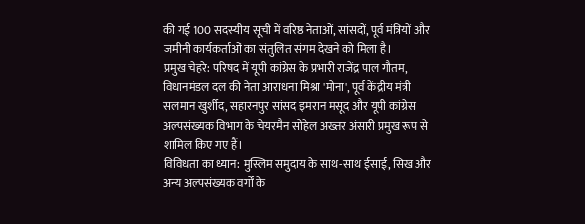की गई 100 सदस्यीय सूची में वरिष्ठ नेताओं, सांसदों, पूर्व मंत्रियों और जमीनी कार्यकर्ताओं का संतुलित संगम देखने को मिला है।
प्रमुख चेहरे: परिषद में यूपी कांग्रेस के प्रभारी राजेंद्र पाल गौतम, विधानमंडल दल की नेता आराधना मिश्रा 'मोना', पूर्व केंद्रीय मंत्री सलमान खुर्शीद, सहारनपुर सांसद इमरान मसूद और यूपी कांग्रेस अल्पसंख्यक विभाग के चेयरमैन सोहेल अख्तर अंसारी प्रमुख रूप से शामिल किए गए हैं।
विविधता का ध्यान: मुस्लिम समुदाय के साथ-साथ ईसाई, सिख और अन्य अल्पसंख्यक वर्गों के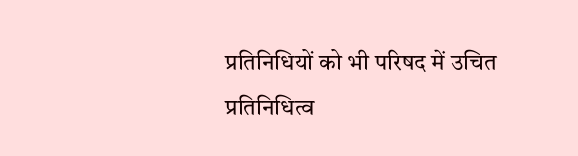प्रतिनिधियों को भी परिषद में उचित प्रतिनिधित्व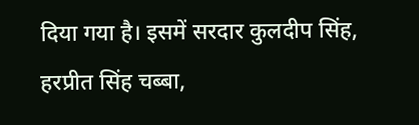दिया गया है। इसमें सरदार कुलदीप सिंह, हरप्रीत सिंह चब्बा,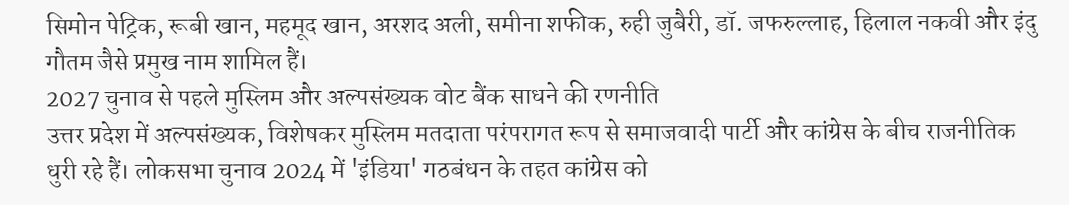सिमोन पेट्रिक, रूबी खान, महमूद खान, अरशद अली, समीना शफीक, रुही जुबैरी, डॉ. जफरुल्लाह, हिलाल नकवी और इंदु गौतम जैसे प्रमुख नाम शामिल हैं।
2027 चुनाव से पहले मुस्लिम और अल्पसंख्यक वोट बैंक साधने की रणनीति
उत्तर प्रदेश में अल्पसंख्यक, विशेषकर मुस्लिम मतदाता परंपरागत रूप से समाजवादी पार्टी और कांग्रेस के बीच राजनीतिक धुरी रहे हैं। लोकसभा चुनाव 2024 में 'इंडिया' गठबंधन के तहत कांग्रेस को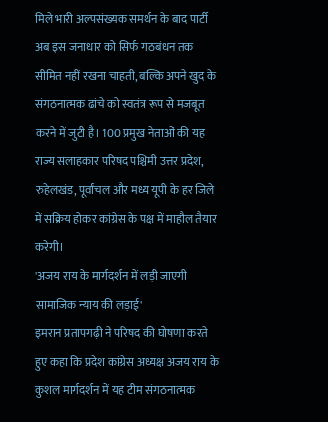मिले भारी अल्पसंख्यक समर्थन के बाद पार्टी अब इस जनाधार को सिर्फ गठबंधन तक सीमित नहीं रखना चाहती, बल्कि अपने खुद के संगठनात्मक ढांचे को स्वतंत्र रूप से मजबूत करने में जुटी है। 100 प्रमुख नेताओं की यह राज्य सलाहकार परिषद पश्चिमी उत्तर प्रदेश, रुहेलखंड, पूर्वांचल और मध्य यूपी के हर जिले में सक्रिय होकर कांग्रेस के पक्ष में माहौल तैयार करेगी।
'अजय राय के मार्गदर्शन में लड़ी जाएगी सामाजिक न्याय की लड़ाई'
इमरान प्रतापगढ़ी ने परिषद की घोषणा करते हुए कहा कि प्रदेश कांग्रेस अध्यक्ष अजय राय के कुशल मार्गदर्शन में यह टीम संगठनात्मक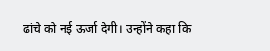ढांचे को नई ऊर्जा देगी। उन्होंने कहा कि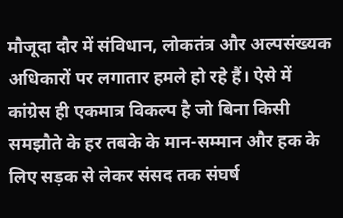मौजूदा दौर में संविधान, लोकतंत्र और अल्पसंख्यक अधिकारों पर लगातार हमले हो रहे हैं। ऐसे में कांग्रेस ही एकमात्र विकल्प है जो बिना किसी समझौते के हर तबके के मान-सम्मान और हक के लिए सड़क से लेकर संसद तक संघर्ष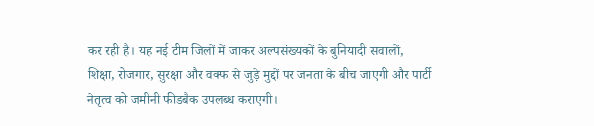कर रही है। यह नई टीम जिलों में जाकर अल्पसंख्यकों के बुनियादी सवालों, शिक्षा, रोजगार, सुरक्षा और वक्फ से जुड़े मुद्दों पर जनता के बीच जाएगी और पार्टी नेतृत्व को जमीनी फीडबैक उपलब्ध कराएगी।